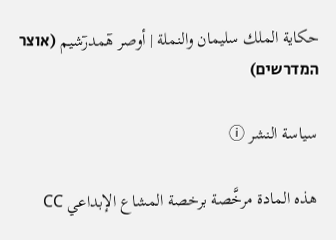حكاية الملك سليمان والنملة | أوصر هٓمدرٓشيم (אוצר המדרשים)

سياسة النشر ⓘ

هذه المادة مرخَّصة برخصة المشاع الإبداعي CC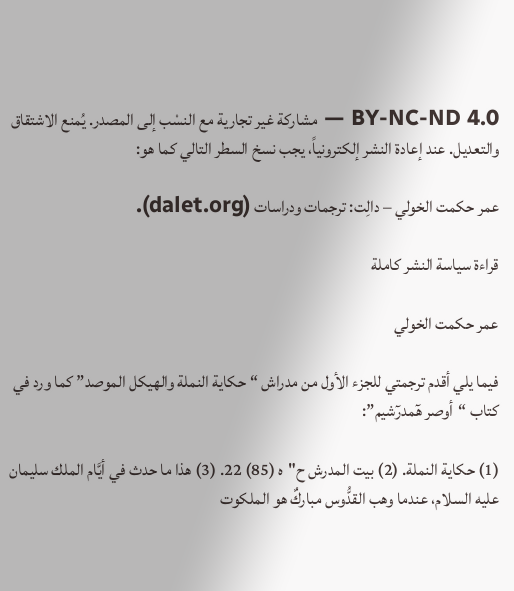BY-NC-ND 4.0 — مشاركة غير تجارية مع النسْب إلى المصدر. يُمنع الاشتقاق والتعديل. عند إعادة النشر إلكترونياً، يجب نسخ السطر التالي كما هو:

عمر حكمت الخولي – دالِت: ترجمات ودراسات (dalet.org).

قراءة سياسة النشر كاملة

عمر حكمت الخولي

فيما يلي أقدم ترجمتي للجزء الأول من مدراش “حكاية النملة والهيكل الموصد” كما ورد في كتاب “أوصر هٓمدرٓشيم”:

(1) حكاية النملة. (2) بيت المدرش ح"ه (85) 22. (3) هذا ما حدث في أيَّام الملك سليمان عليه السلام، عندما وهب القدُّوس مباركٌ هو الملكوت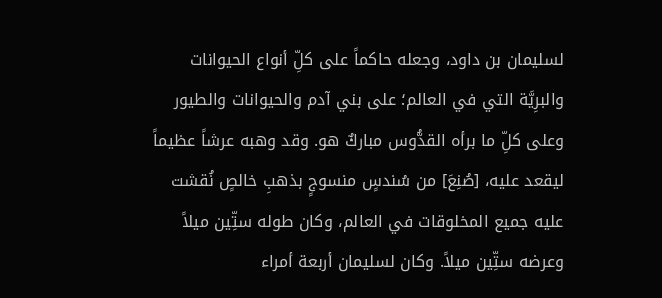لسليمان بن داود، وجعله حاكماً على كلِّ أنواع الحيوانات والبرِيَّة التي في العالم؛ على بني آدم والحيوانات والطيور وعلى كلِّ ما برأه القدُّوس مباركٌ هو. وقد وهبه عرشاً عظيماً ليقعد عليه، [صُنِعَ] من سُندسٍ منسوجٍ بذهبِ خالصٍ نُقشت عليه جميع المخلوقات في العالم، وكان طوله ستِّين ميلاً وعرضه ستِّين ميلاً. وكان لسليمان أربعة أمراء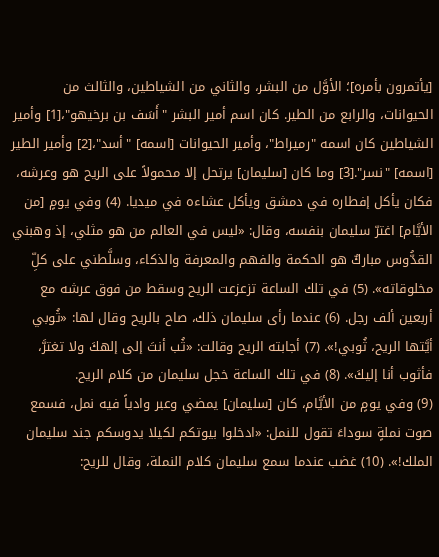[يأتمرون بأمره]؛ الأوَّل من البشر، والثاني من الشياطين، والثالث من الحيوانات، والرابع من الطير. كان اسم أمير البشر "أَسَف بن برخيهو"،[1] وأمير الشياطين كان اسمه "رميراط"، وأمير الحيوانات [اسمه] "أسد"،[2] وأمير الطير [اسمه] "نسر".[3] وما كان [سليمان] يرتحل إلا محمولاً على الريح هو وعرشه، فكان يأكل إفطاره في دمشق ويأكل عشاءه في ميديا. (4) وفي يومٍ [من الأيَّام] اغترّ سليمان بنفسه، وقال: «ليس في العالم من هو مثلي، إذ وهبني القدُّوس مباركٌ هو الحكمة والفهم والمعرفة والذكاء، وسلَّطني على كلِّ مخلوقاته». (5) في تلك الساعة تزعزعت الريح وسقط من فوق عرشه مع أربعين ألف رجل. (6) عندما رأى سليمان ذلك، صاح بالريح وقال لها: «ثُوبي أيَّتها الريح، ثُوبي!». (7) أجابته الريح وقالت: «ثُب أنتَ إلى إلهكَ ولا تغترَّ، فأثوب أنا إليكَ». (8) في تلك الساعة خجل سليمان من كلام الريح.
(9) وفي يومٍ من الأيَّام، كان [سليمان] يمضي وعبر وادياً فيه نمل، فسمع صوت نملةٍ سوداءَ تقول للنمل: «ادخلوا بيوتكم لكيلا يدوسكم جند سليمان الملك!». (10) غضب عندما سمع سليمان كلام النملة، وقال للريح: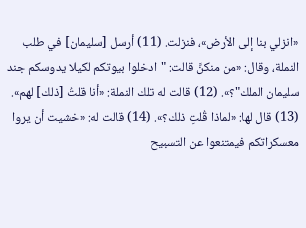«انزلي بنا إلى الأرض»، فنزلت. (11) أرسل [سليمان] في طلب النملة، وقال: «من منكنَّ قالت: "ادخلوا بيوتكم لكيلا يدوسكم جند سليمان الملك"؟». (12) قالت له تلك النملة: «أنا قلتُ [ذلك] لهم». (13) قال لها: «لماذا قُلتِ ذلك؟». (14) قالت له: «خشيت أن يروا معسكراتكم فيمتنعوا عن التسبيح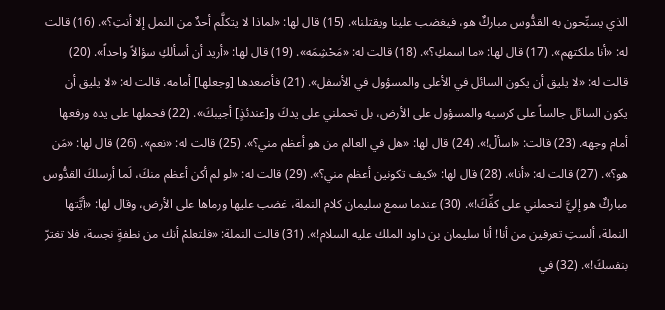الذي يسبِّحون به القدُّوس مباركٌ هو، فيغضب علينا ويقتلنا». (15) قال لها: «لماذا لا يتكلَّم أحدٌ من النمل إلا أنتِ؟». (16) قالت له: «أنا ملكتهم». (17) قال لها: «ما اسمكِ؟». (18) قالت له: «مَحْشِمَه». (19) قال لها: «أريد أن أسألكِ سؤالاً واحداً». (20) قالت له: «لا يليق أن يكون السائل في الأعلى والمسؤول في الأسفل». (21) فأصعدها [وجعلها] أمامه. قالت له: «لا يليق أن يكون السائل جالساً على كرسيه والمسؤول على الأرض، بل تحملني على يدكَ و[عندئذٍ] أجيبكَ». (22) فحملها على يده ورفعها أمام وجهه. (23) قالت: «اسألْ!». (24) قال لها: «هل في العالم من هو أعظم مني؟». (25) قالت له: «نعم». (26) قال لها: «مَن هو؟». (27) قالت له: «أنا». (28) قال لها: «كيف تكونين أعظم مني؟». (29) قالت له: «لو لم أكن أعظم منكَ، لَما أرسلكَ القدُّوس مباركٌ هو إليَّ لتحملني على كفِّكَ!». (30) عندما سمع سليمان كلام النملة، غضب عليها ورماها على الأرض، وقال لها: «أيَّتها النملة، ألستِ تعرفين من أنا! أنا سليمان بن داود الملك عليه السلام!». (31) قالت النملة: «فلتعلمْ أنك من نطفةٍ نجسة، فلا تغترّ بنفسكَ!». (32) في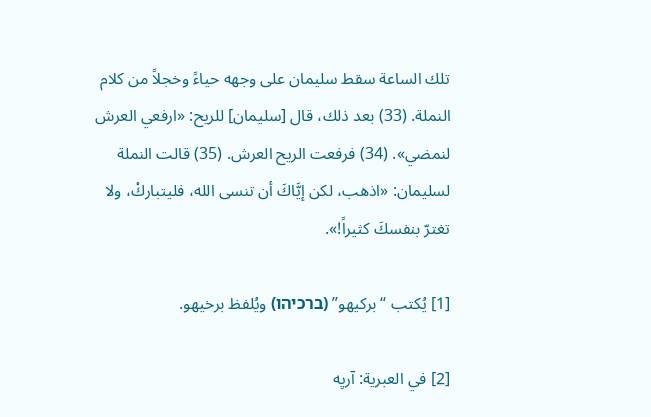تلك الساعة سقط سليمان على وجهه حياءً وخجلاً من كلام النملة. (33) بعد ذلك، قال [سليمان] للريح: «ارفعي العرش لنمضي». (34) فرفعت الريح العرش. (35) قالت النملة لسليمان: «اذهب، لكن إيَّاكَ أن تنسى الله، فليتباركْ، ولا تغترّ بنفسكَ كثيراً!».

[1] يُكتب “بركيهو” (ברכיהו) ويُلفظ برخيهو.

[2] في العبرية: آريِه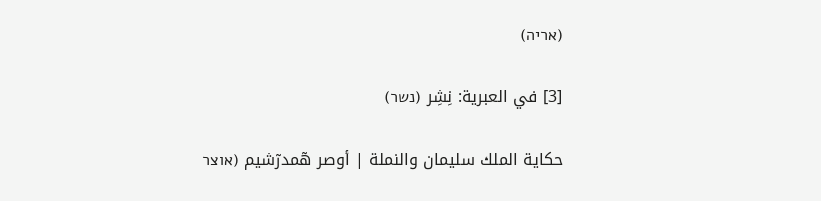(אריה)

[3] في العبرية: نِشِر (נשר)

حكاية الملك سليمان والنملة | أوصر هٓمدرٓشيم (אוצר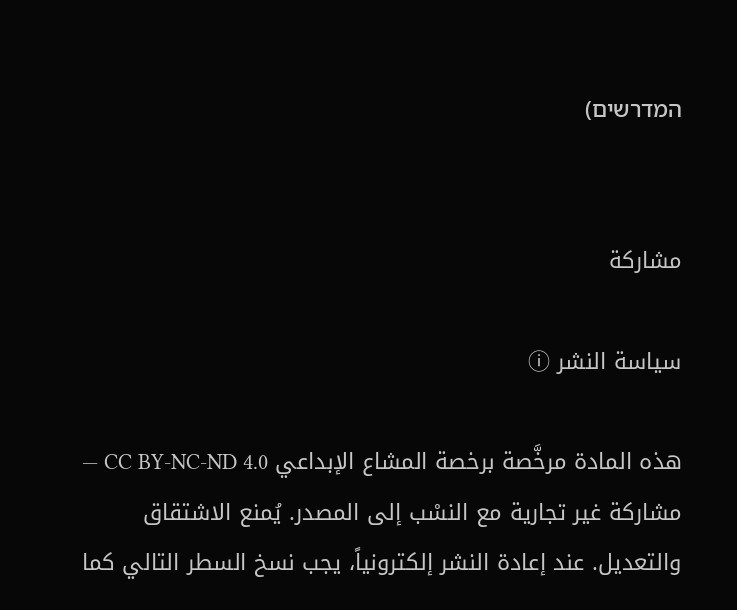המדרשים)


مشاركة

سياسة النشر ⓘ

هذه المادة مرخَّصة برخصة المشاع الإبداعي CC BY-NC-ND 4.0 — مشاركة غير تجارية مع النسْب إلى المصدر. يُمنع الاشتقاق والتعديل. عند إعادة النشر إلكترونياً، يجب نسخ السطر التالي كما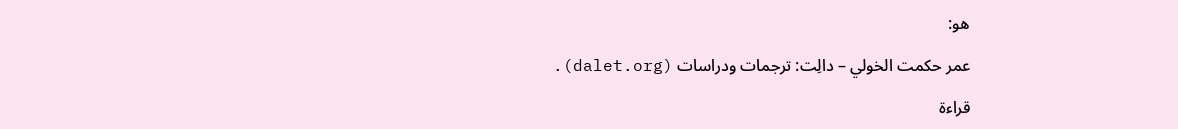هو:

عمر حكمت الخولي – دالِت: ترجمات ودراسات (dalet.org).

قراءة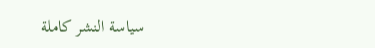سياسة النشر كاملة